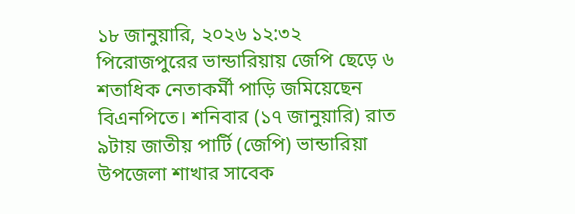১৮ জানুয়ারি, ২০২৬ ১২:৩২
পিরোজপুরের ভান্ডারিয়ায় জেপি ছেড়ে ৬ শতাধিক নেতাকর্মী পাড়ি জমিয়েছেন বিএনপিতে। শনিবার (১৭ জানুয়ারি) রাত ৯টায় জাতীয় পার্টি (জেপি) ভান্ডারিয়া উপজেলা শাখার সাবেক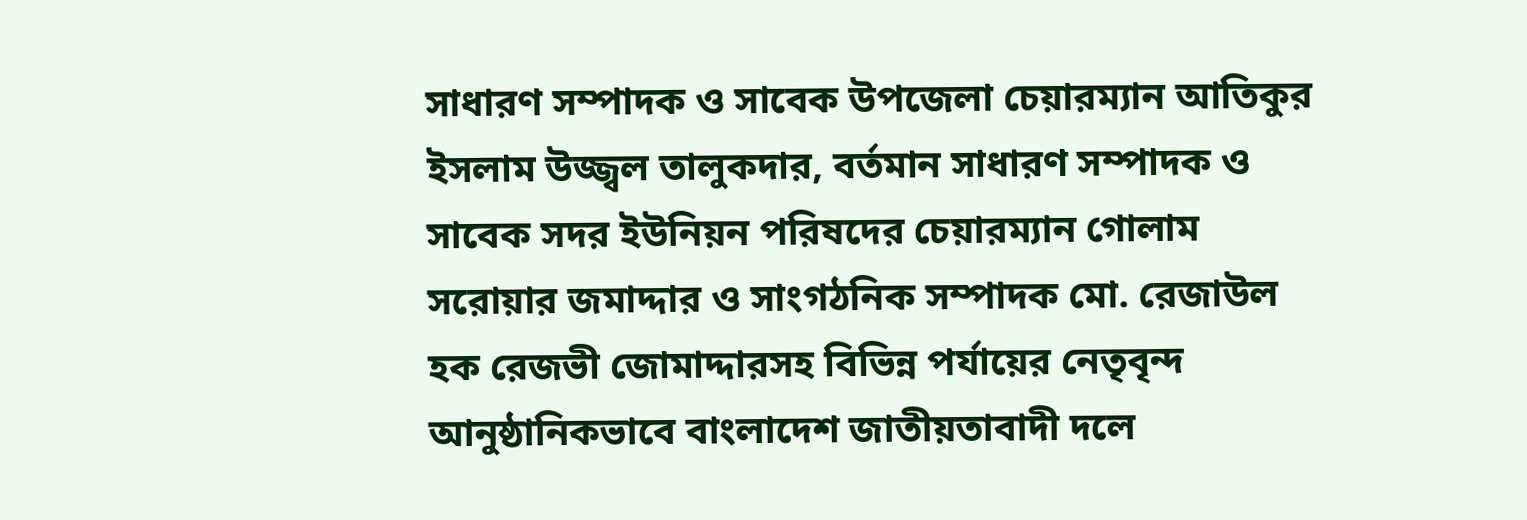সাধারণ সম্পাদক ও সাবেক উপজেলা চেয়ারম্যান আতিকুর ইসলাম উজ্জ্বল তালুকদার, বর্তমান সাধারণ সম্পাদক ও সাবেক সদর ইউনিয়ন পরিষদের চেয়ারম্যান গোলাম সরোয়ার জমাদ্দার ও সাংগঠনিক সম্পাদক মো. রেজাউল হক রেজভী জোমাদ্দারসহ বিভিন্ন পর্যায়ের নেতৃবৃন্দ আনুষ্ঠানিকভাবে বাংলাদেশ জাতীয়তাবাদী দলে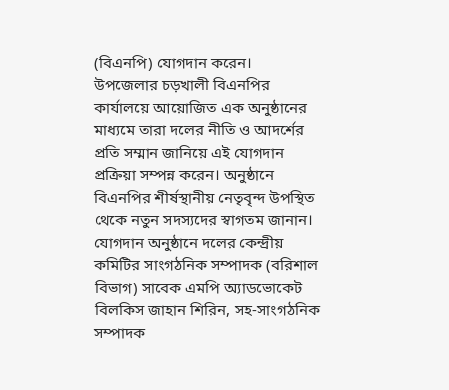(বিএনপি) যোগদান করেন।
উপজেলার চড়খালী বিএনপির কার্যালয়ে আয়োজিত এক অনুষ্ঠানের মাধ্যমে তারা দলের নীতি ও আদর্শের প্রতি সম্মান জানিয়ে এই যোগদান প্রক্রিয়া সম্পন্ন করেন। অনুষ্ঠানে বিএনপির শীর্ষস্থানীয় নেতৃবৃন্দ উপস্থিত থেকে নতুন সদস্যদের স্বাগতম জানান।
যোগদান অনুষ্ঠানে দলের কেন্দ্রীয় কমিটির সাংগঠনিক সম্পাদক (বরিশাল বিভাগ) সাবেক এমপি অ্যাডভোকেট বিলকিস জাহান শিরিন, সহ-সাংগঠনিক সম্পাদক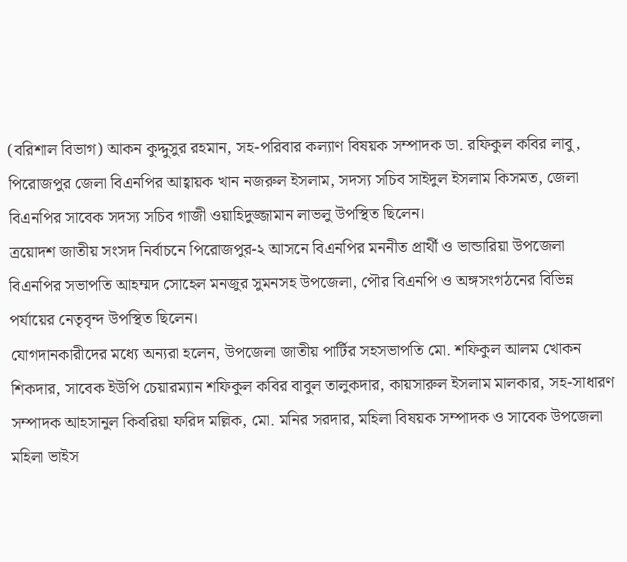(বরিশাল বিভাগ) আকন কুদ্দুসুর রহমান, সহ-পরিবার কল্যাণ বিষয়ক সম্পাদক ডা. রফিকুল কবির লাবু, পিরোজপুর জেলা বিএনপির আহ্বায়ক খান নজরুল ইসলাম, সদস্য সচিব সাইদুল ইসলাম কিসমত, জেলা বিএনপির সাবেক সদস্য সচিব গাজী ওয়াহিদুজ্জামান লাভলু উপস্থিত ছিলেন।
ত্রয়োদশ জাতীয় সংসদ নির্বাচনে পিরোজপুর-২ আসনে বিএনপির মননীত প্রার্থী ও ভান্ডারিয়া উপজেলা বিএনপির সভাপতি আহম্মদ সোহেল মনজুর সুমনসহ উপজেলা, পৌর বিএনপি ও অঙ্গসংগঠনের বিভিন্ন পর্যায়ের নেতৃবৃন্দ উপস্থিত ছিলেন।
যোগদানকারীদের মধ্যে অন্যরা হলেন, উপজেলা জাতীয় পার্টির সহসভাপতি মো. শফিকুল আলম খোকন শিকদার, সাবেক ইউপি চেয়ারম্যান শফিকুল কবির বাবুল তালুকদার, কায়সারুল ইসলাম মালকার, সহ-সাধারণ সম্পাদক আহসানুল কিবরিয়া ফরিদ মল্লিক, মো. মনির সরদার, মহিলা বিষয়ক সম্পাদক ও সাবেক উপজেলা মহিলা ভাইস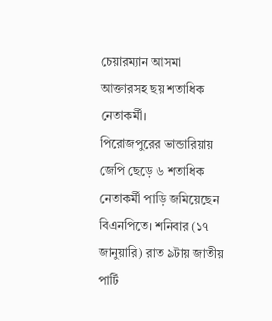চেয়ারম্যান আসমা আক্তারসহ ছয় শতাধিক নেতাকর্মী।
পিরোজপুরের ভান্ডারিয়ায় জেপি ছেড়ে ৬ শতাধিক নেতাকর্মী পাড়ি জমিয়েছেন বিএনপিতে। শনিবার (১৭ জানুয়ারি) রাত ৯টায় জাতীয় পার্টি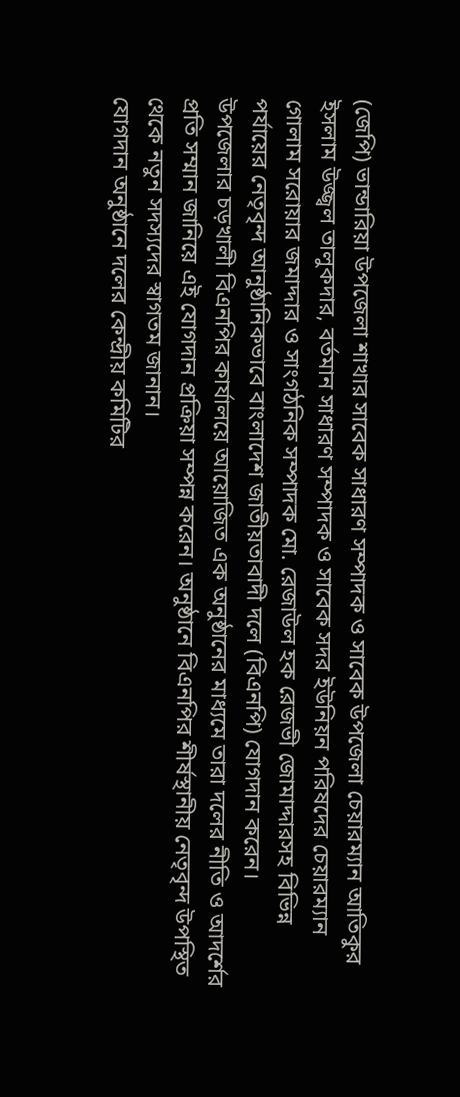(জেপি) ভান্ডারিয়া উপজেলা শাখার সাবেক সাধারণ সম্পাদক ও সাবেক উপজেলা চেয়ারম্যান আতিকুর ইসলাম উজ্জ্বল তালুকদার, বর্তমান সাধারণ সম্পাদক ও সাবেক সদর ইউনিয়ন পরিষদের চেয়ারম্যান গোলাম সরোয়ার জমাদ্দার ও সাংগঠনিক সম্পাদক মো. রেজাউল হক রেজভী জোমাদ্দারসহ বিভিন্ন পর্যায়ের নেতৃবৃন্দ আনুষ্ঠানিকভাবে বাংলাদেশ জাতীয়তাবাদী দলে (বিএনপি) যোগদান করেন।
উপজেলার চড়খালী বিএনপির কার্যালয়ে আয়োজিত এক অনুষ্ঠানের মাধ্যমে তারা দলের নীতি ও আদর্শের প্রতি সম্মান জানিয়ে এই যোগদান প্রক্রিয়া সম্পন্ন করেন। অনুষ্ঠানে বিএনপির শীর্ষস্থানীয় নেতৃবৃন্দ উপস্থিত থেকে নতুন সদস্যদের স্বাগতম জানান।
যোগদান অনুষ্ঠানে দলের কেন্দ্রীয় কমিটির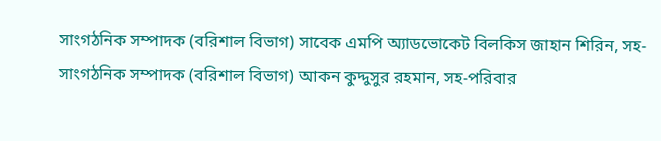সাংগঠনিক সম্পাদক (বরিশাল বিভাগ) সাবেক এমপি অ্যাডভোকেট বিলকিস জাহান শিরিন, সহ-সাংগঠনিক সম্পাদক (বরিশাল বিভাগ) আকন কুদ্দুসুর রহমান, সহ-পরিবার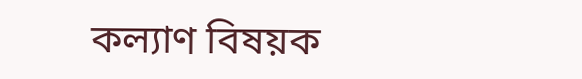কল্যাণ বিষয়ক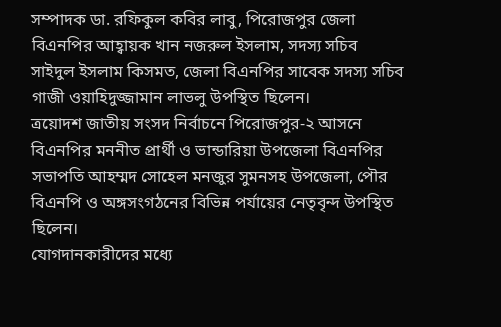সম্পাদক ডা. রফিকুল কবির লাবু, পিরোজপুর জেলা বিএনপির আহ্বায়ক খান নজরুল ইসলাম, সদস্য সচিব সাইদুল ইসলাম কিসমত, জেলা বিএনপির সাবেক সদস্য সচিব গাজী ওয়াহিদুজ্জামান লাভলু উপস্থিত ছিলেন।
ত্রয়োদশ জাতীয় সংসদ নির্বাচনে পিরোজপুর-২ আসনে বিএনপির মননীত প্রার্থী ও ভান্ডারিয়া উপজেলা বিএনপির সভাপতি আহম্মদ সোহেল মনজুর সুমনসহ উপজেলা, পৌর বিএনপি ও অঙ্গসংগঠনের বিভিন্ন পর্যায়ের নেতৃবৃন্দ উপস্থিত ছিলেন।
যোগদানকারীদের মধ্যে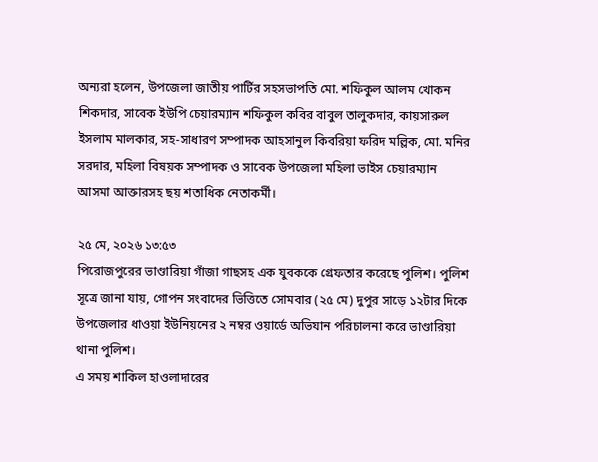অন্যরা হলেন, উপজেলা জাতীয় পার্টির সহসভাপতি মো. শফিকুল আলম খোকন শিকদার, সাবেক ইউপি চেয়ারম্যান শফিকুল কবির বাবুল তালুকদার, কায়সারুল ইসলাম মালকার, সহ-সাধারণ সম্পাদক আহসানুল কিবরিয়া ফরিদ মল্লিক, মো. মনির সরদার, মহিলা বিষয়ক সম্পাদক ও সাবেক উপজেলা মহিলা ভাইস চেয়ারম্যান আসমা আক্তারসহ ছয় শতাধিক নেতাকর্মী।

২৫ মে, ২০২৬ ১৩:৫৩
পিরোজপুরের ভাণ্ডারিয়া গাঁজা গাছসহ এক যুবককে গ্রেফতার করেছে পুলিশ। পুলিশ সূত্রে জানা যায়, গোপন সংবাদের ভিত্তিতে সোমবার (২৫ মে) দুপুর সাড়ে ১২টার দিকে উপজেলার ধাওয়া ইউনিয়নের ২ নম্বর ওয়ার্ডে অভিযান পরিচালনা করে ভাণ্ডারিয়া থানা পুলিশ।
এ সময় শাকিল হাওলাদারের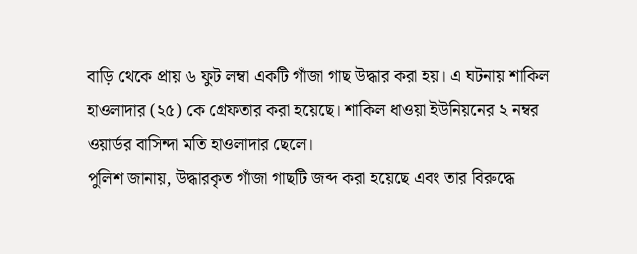বাড়ি থেকে প্রায় ৬ ফুট লম্বা একটি গাঁজা গাছ উদ্ধার করা হয়। এ ঘটনায় শাকিল হাওলাদার (২৫) কে গ্রেফতার করা হয়েছে। শাকিল ধাওয়া ইউনিয়নের ২ নম্বর ওয়ার্ডর বাসিন্দা মতি হাওলাদার ছেলে।
পুলিশ জানায়, উদ্ধারকৃত গাঁজা গাছটি জব্দ করা হয়েছে এবং তার বিরুদ্ধে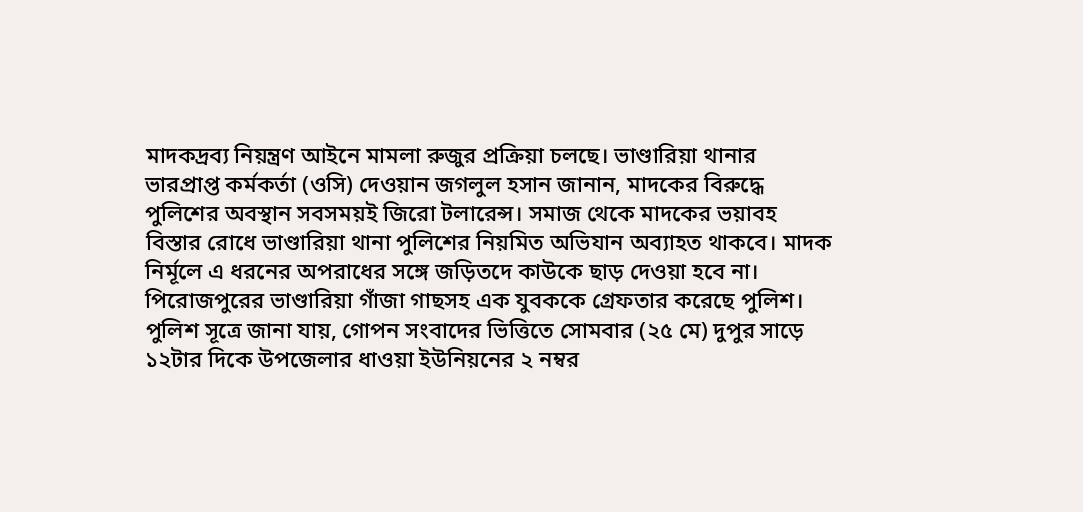মাদকদ্রব্য নিয়ন্ত্রণ আইনে মামলা রুজুর প্রক্রিয়া চলছে। ভাণ্ডারিয়া থানার ভারপ্রাপ্ত কর্মকর্তা (ওসি) দেওয়ান জগলুল হসান জানান, মাদকের বিরুদ্ধে পুলিশের অবস্থান সবসময়ই জিরো টলারেন্স। সমাজ থেকে মাদকের ভয়াবহ বিস্তার রোধে ভাণ্ডারিয়া থানা পুলিশের নিয়মিত অভিযান অব্যাহত থাকবে। মাদক নির্মূলে এ ধরনের অপরাধের সঙ্গে জড়িতদে কাউকে ছাড় দেওয়া হবে না।
পিরোজপুরের ভাণ্ডারিয়া গাঁজা গাছসহ এক যুবককে গ্রেফতার করেছে পুলিশ। পুলিশ সূত্রে জানা যায়, গোপন সংবাদের ভিত্তিতে সোমবার (২৫ মে) দুপুর সাড়ে ১২টার দিকে উপজেলার ধাওয়া ইউনিয়নের ২ নম্বর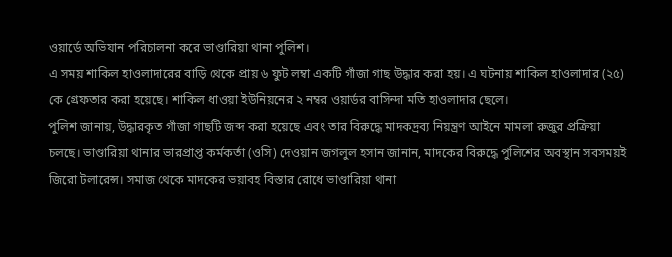ওয়ার্ডে অভিযান পরিচালনা করে ভাণ্ডারিয়া থানা পুলিশ।
এ সময় শাকিল হাওলাদারের বাড়ি থেকে প্রায় ৬ ফুট লম্বা একটি গাঁজা গাছ উদ্ধার করা হয়। এ ঘটনায় শাকিল হাওলাদার (২৫) কে গ্রেফতার করা হয়েছে। শাকিল ধাওয়া ইউনিয়নের ২ নম্বর ওয়ার্ডর বাসিন্দা মতি হাওলাদার ছেলে।
পুলিশ জানায়, উদ্ধারকৃত গাঁজা গাছটি জব্দ করা হয়েছে এবং তার বিরুদ্ধে মাদকদ্রব্য নিয়ন্ত্রণ আইনে মামলা রুজুর প্রক্রিয়া চলছে। ভাণ্ডারিয়া থানার ভারপ্রাপ্ত কর্মকর্তা (ওসি) দেওয়ান জগলুল হসান জানান, মাদকের বিরুদ্ধে পুলিশের অবস্থান সবসময়ই জিরো টলারেন্স। সমাজ থেকে মাদকের ভয়াবহ বিস্তার রোধে ভাণ্ডারিয়া থানা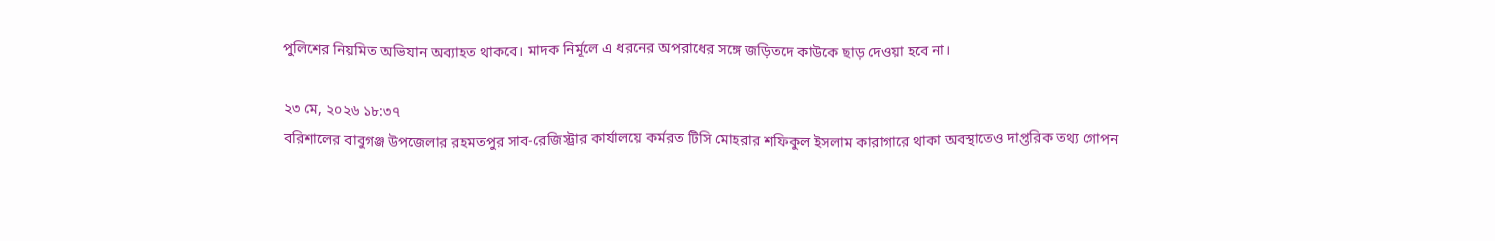পুলিশের নিয়মিত অভিযান অব্যাহত থাকবে। মাদক নির্মূলে এ ধরনের অপরাধের সঙ্গে জড়িতদে কাউকে ছাড় দেওয়া হবে না।

২৩ মে, ২০২৬ ১৮:৩৭
বরিশালের বাবুগঞ্জ উপজেলার রহমতপুর সাব-রেজিস্ট্রার কার্যালয়ে কর্মরত টিসি মোহরার শফিকুল ইসলাম কারাগারে থাকা অবস্থাতেও দাপ্তরিক তথ্য গোপন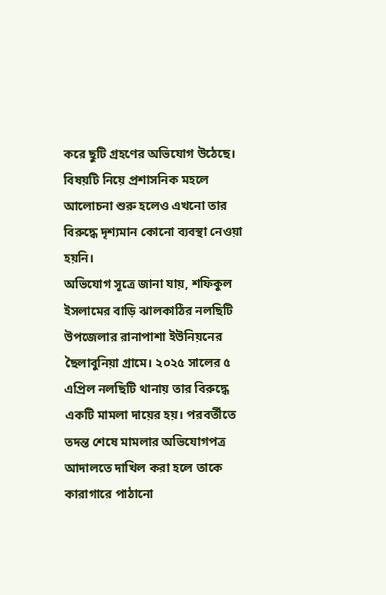করে ছুটি গ্রহণের অভিযোগ উঠেছে। বিষয়টি নিয়ে প্রশাসনিক মহলে আলোচনা শুরু হলেও এখনো তার বিরুদ্ধে দৃশ্যমান কোনো ব্যবস্থা নেওয়া হয়নি।
অভিযোগ সূত্রে জানা যায়, শফিকুল ইসলামের বাড়ি ঝালকাঠির নলছিটি উপজেলার রানাপাশা ইউনিয়নের ছৈলাবুনিয়া গ্রামে। ২০২৫ সালের ৫ এপ্রিল নলছিটি থানায় তার বিরুদ্ধে একটি মামলা দায়ের হয়। পরবর্তীতে তদন্ত শেষে মামলার অভিযোগপত্র আদালতে দাখিল করা হলে তাকে কারাগারে পাঠানো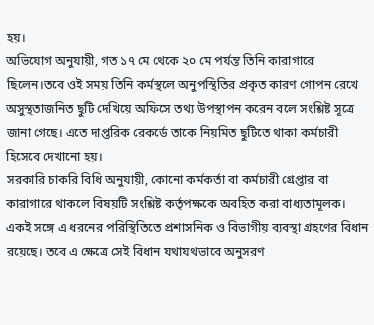হয়।
অভিযোগ অনুযায়ী, গত ১৭ মে থেকে ২০ মে পর্যন্ত তিনি কারাগারে ছিলেন।তবে ওই সময় তিনি কর্মস্থলে অনুপস্থিতির প্রকৃত কারণ গোপন রেখে অসুস্থতাজনিত ছুটি দেখিয়ে অফিসে তথ্য উপস্থাপন করেন বলে সংশ্লিষ্ট সূত্রে জানা গেছে। এতে দাপ্তরিক রেকর্ডে তাকে নিয়মিত ছুটিতে থাকা কর্মচারী হিসেবে দেখানো হয়।
সরকারি চাকরি বিধি অনুযায়ী, কোনো কর্মকর্তা বা কর্মচারী গ্রেপ্তার বা কারাগারে থাকলে বিষয়টি সংশ্লিষ্ট কর্তৃপক্ষকে অবহিত করা বাধ্যতামূলক। একই সঙ্গে এ ধরনের পরিস্থিতিতে প্রশাসনিক ও বিভাগীয় ব্যবস্থা গ্রহণের বিধান রয়েছে। তবে এ ক্ষেত্রে সেই বিধান যথাযথভাবে অনুসরণ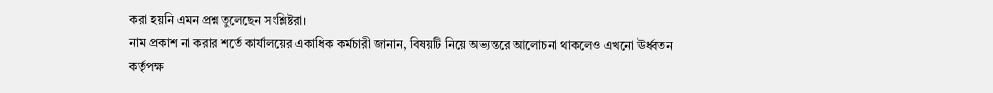করা হয়নি এমন প্রশ্ন তুলেছেন সংশ্লিষ্টরা।
নাম প্রকাশ না করার শর্তে কার্যালয়ের একাধিক কর্মচারী জানান, বিষয়টি নিয়ে অভ্যন্তরে আলোচনা থাকলেও এখনো ঊর্ধ্বতন কর্তৃপক্ষ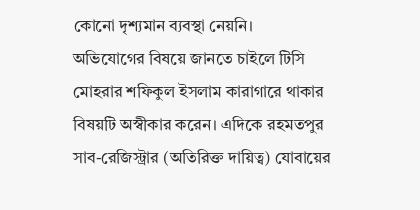কোনো দৃশ্যমান ব্যবস্থা নেয়নি।
অভিযোগের বিষয়ে জানতে চাইলে টিসি মোহরার শফিকুল ইসলাম কারাগারে থাকার বিষয়টি অস্বীকার করেন। এদিকে রহমতপুর সাব-রেজিস্ট্রার (অতিরিক্ত দায়িত্ব) যোবায়ের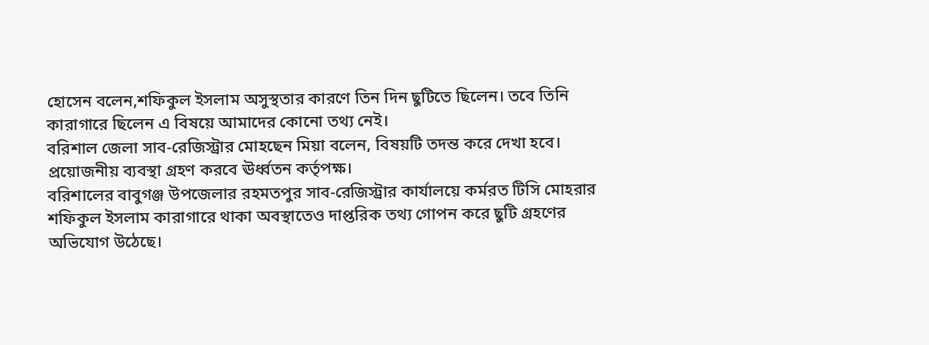হোসেন বলেন,শফিকুল ইসলাম অসুস্থতার কারণে তিন দিন ছুটিতে ছিলেন। তবে তিনি কারাগারে ছিলেন এ বিষয়ে আমাদের কোনো তথ্য নেই।
বরিশাল জেলা সাব-রেজিস্ট্রার মোহছেন মিয়া বলেন, বিষয়টি তদন্ত করে দেখা হবে। প্রয়োজনীয় ব্যবস্থা গ্রহণ করবে ঊর্ধ্বতন কর্তৃপক্ষ।
বরিশালের বাবুগঞ্জ উপজেলার রহমতপুর সাব-রেজিস্ট্রার কার্যালয়ে কর্মরত টিসি মোহরার শফিকুল ইসলাম কারাগারে থাকা অবস্থাতেও দাপ্তরিক তথ্য গোপন করে ছুটি গ্রহণের অভিযোগ উঠেছে।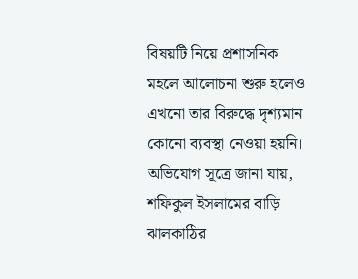বিষয়টি নিয়ে প্রশাসনিক মহলে আলোচনা শুরু হলেও এখনো তার বিরুদ্ধে দৃশ্যমান কোনো ব্যবস্থা নেওয়া হয়নি।
অভিযোগ সূত্রে জানা যায়, শফিকুল ইসলামের বাড়ি ঝালকাঠির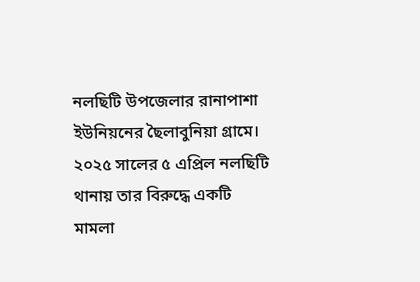নলছিটি উপজেলার রানাপাশা ইউনিয়নের ছৈলাবুনিয়া গ্রামে। ২০২৫ সালের ৫ এপ্রিল নলছিটি থানায় তার বিরুদ্ধে একটি মামলা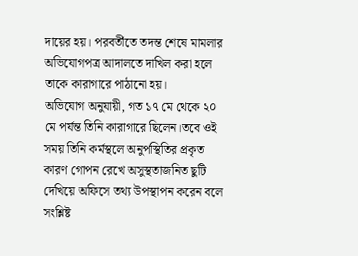দায়ের হয়। পরবর্তীতে তদন্ত শেষে মামলার অভিযোগপত্র আদালতে দাখিল করা হলে তাকে কারাগারে পাঠানো হয়।
অভিযোগ অনুযায়ী, গত ১৭ মে থেকে ২০ মে পর্যন্ত তিনি কারাগারে ছিলেন।তবে ওই সময় তিনি কর্মস্থলে অনুপস্থিতির প্রকৃত কারণ গোপন রেখে অসুস্থতাজনিত ছুটি দেখিয়ে অফিসে তথ্য উপস্থাপন করেন বলে সংশ্লিষ্ট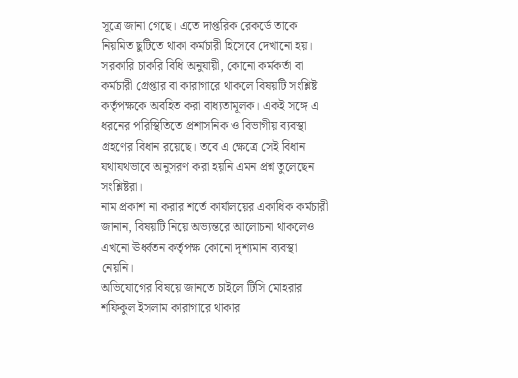সূত্রে জানা গেছে। এতে দাপ্তরিক রেকর্ডে তাকে নিয়মিত ছুটিতে থাকা কর্মচারী হিসেবে দেখানো হয়।
সরকারি চাকরি বিধি অনুযায়ী, কোনো কর্মকর্তা বা কর্মচারী গ্রেপ্তার বা কারাগারে থাকলে বিষয়টি সংশ্লিষ্ট কর্তৃপক্ষকে অবহিত করা বাধ্যতামূলক। একই সঙ্গে এ ধরনের পরিস্থিতিতে প্রশাসনিক ও বিভাগীয় ব্যবস্থা গ্রহণের বিধান রয়েছে। তবে এ ক্ষেত্রে সেই বিধান যথাযথভাবে অনুসরণ করা হয়নি এমন প্রশ্ন তুলেছেন সংশ্লিষ্টরা।
নাম প্রকাশ না করার শর্তে কার্যালয়ের একাধিক কর্মচারী জানান, বিষয়টি নিয়ে অভ্যন্তরে আলোচনা থাকলেও এখনো ঊর্ধ্বতন কর্তৃপক্ষ কোনো দৃশ্যমান ব্যবস্থা নেয়নি।
অভিযোগের বিষয়ে জানতে চাইলে টিসি মোহরার শফিকুল ইসলাম কারাগারে থাকার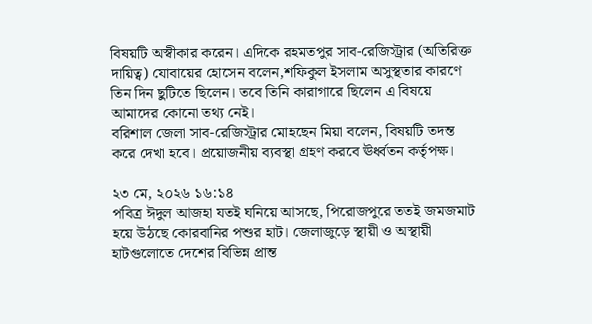বিষয়টি অস্বীকার করেন। এদিকে রহমতপুর সাব-রেজিস্ট্রার (অতিরিক্ত দায়িত্ব) যোবায়ের হোসেন বলেন,শফিকুল ইসলাম অসুস্থতার কারণে তিন দিন ছুটিতে ছিলেন। তবে তিনি কারাগারে ছিলেন এ বিষয়ে আমাদের কোনো তথ্য নেই।
বরিশাল জেলা সাব-রেজিস্ট্রার মোহছেন মিয়া বলেন, বিষয়টি তদন্ত করে দেখা হবে। প্রয়োজনীয় ব্যবস্থা গ্রহণ করবে ঊর্ধ্বতন কর্তৃপক্ষ।

২৩ মে, ২০২৬ ১৬:১৪
পবিত্র ঈদুল আজহা যতই ঘনিয়ে আসছে, পিরোজপুরে ততই জমজমাট হয়ে উঠছে কোরবানির পশুর হাট। জেলাজুড়ে স্থায়ী ও অস্থায়ী হাটগুলোতে দেশের বিভিন্ন প্রান্ত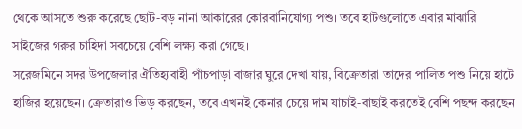থেকে আসতে শুরু করেছে ছোট-বড় নানা আকারের কোরবানিযোগ্য পশু। তবে হাটগুলোতে এবার মাঝারি সাইজের গরুর চাহিদা সবচেয়ে বেশি লক্ষ্য করা গেছে।
সরেজমিনে সদর উপজেলার ঐতিহ্যবাহী পাঁচপাড়া বাজার ঘুরে দেখা যায়, বিক্রেতারা তাদের পালিত পশু নিয়ে হাটে হাজির হয়েছেন। ক্রেতারাও ভিড় করছেন, তবে এখনই কেনার চেয়ে দাম যাচাই-বাছাই করতেই বেশি পছন্দ করছেন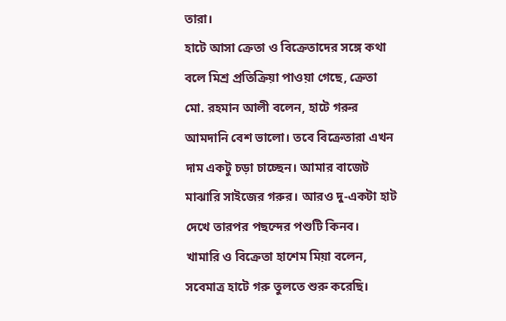তারা।
হাটে আসা ক্রেতা ও বিক্রেতাদের সঙ্গে কথা বলে মিশ্র প্রতিক্রিয়া পাওয়া গেছে, ক্রেতা মো. রহমান আলী বলেন, হাটে গরুর আমদানি বেশ ভালো। তবে বিক্রেতারা এখন দাম একটু চড়া চাচ্ছেন। আমার বাজেট মাঝারি সাইজের গরুর। আরও দু-একটা হাট দেখে তারপর পছন্দের পশুটি কিনব।
খামারি ও বিক্রেতা হাশেম মিয়া বলেন, সবেমাত্র হাটে গরু তুলতে শুরু করেছি।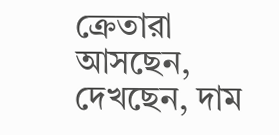ক্রেতারা আসছেন, দেখছেন, দাম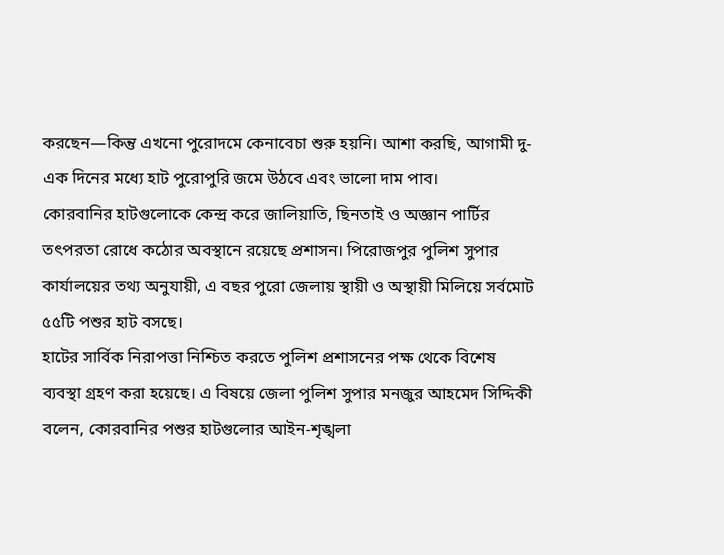করছেন—কিন্তু এখনো পুরোদমে কেনাবেচা শুরু হয়নি। আশা করছি, আগামী দু-এক দিনের মধ্যে হাট পুরোপুরি জমে উঠবে এবং ভালো দাম পাব।
কোরবানির হাটগুলোকে কেন্দ্র করে জালিয়াতি, ছিনতাই ও অজ্ঞান পার্টির তৎপরতা রোধে কঠোর অবস্থানে রয়েছে প্রশাসন। পিরোজপুর পুলিশ সুপার কার্যালয়ের তথ্য অনুযায়ী, এ বছর পুরো জেলায় স্থায়ী ও অস্থায়ী মিলিয়ে সর্বমোট ৫৫টি পশুর হাট বসছে।
হাটের সার্বিক নিরাপত্তা নিশ্চিত করতে পুলিশ প্রশাসনের পক্ষ থেকে বিশেষ ব্যবস্থা গ্রহণ করা হয়েছে। এ বিষয়ে জেলা পুলিশ সুপার মনজুর আহমেদ সিদ্দিকী বলেন, কোরবানির পশুর হাটগুলোর আইন-শৃঙ্খলা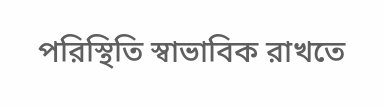পরিস্থিতি স্বাভাবিক রাখতে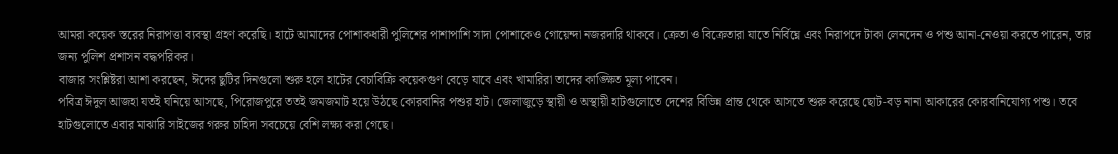আমরা কয়েক স্তরের নিরাপত্তা ব্যবস্থা গ্রহণ করেছি। হাটে আমাদের পোশাকধারী পুলিশের পাশাপাশি সাদা পোশাকেও গোয়েন্দা নজরদারি থাকবে। ক্রেতা ও বিক্রেতারা যাতে নির্বিঘ্নে এবং নিরাপদে টাকা লেনদেন ও পশু আনা-নেওয়া করতে পারেন, তার জন্য পুলিশ প্রশাসন বদ্ধপরিকর।
বাজার সংশ্লিষ্টরা আশা করছেন, ঈদের ছুটির দিনগুলো শুরু হলে হাটের বেচাবিক্রি কয়েকগুণ বেড়ে যাবে এবং খামারিরা তাদের কাঙ্ক্ষিত মূল্য পাবেন।
পবিত্র ঈদুল আজহা যতই ঘনিয়ে আসছে, পিরোজপুরে ততই জমজমাট হয়ে উঠছে কোরবানির পশুর হাট। জেলাজুড়ে স্থায়ী ও অস্থায়ী হাটগুলোতে দেশের বিভিন্ন প্রান্ত থেকে আসতে শুরু করেছে ছোট-বড় নানা আকারের কোরবানিযোগ্য পশু। তবে হাটগুলোতে এবার মাঝারি সাইজের গরুর চাহিদা সবচেয়ে বেশি লক্ষ্য করা গেছে।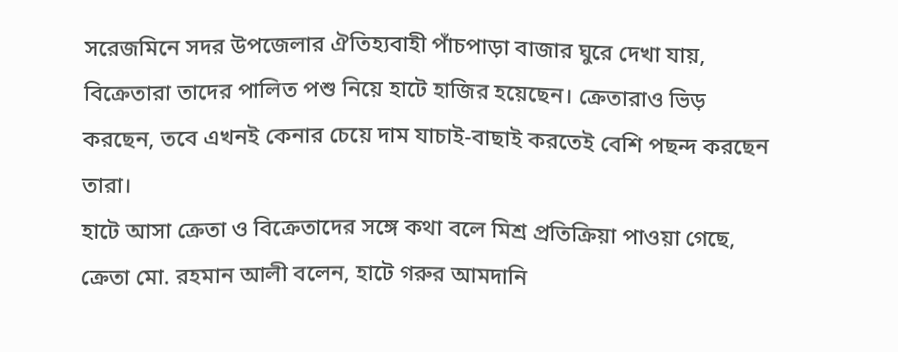সরেজমিনে সদর উপজেলার ঐতিহ্যবাহী পাঁচপাড়া বাজার ঘুরে দেখা যায়, বিক্রেতারা তাদের পালিত পশু নিয়ে হাটে হাজির হয়েছেন। ক্রেতারাও ভিড় করছেন, তবে এখনই কেনার চেয়ে দাম যাচাই-বাছাই করতেই বেশি পছন্দ করছেন তারা।
হাটে আসা ক্রেতা ও বিক্রেতাদের সঙ্গে কথা বলে মিশ্র প্রতিক্রিয়া পাওয়া গেছে, ক্রেতা মো. রহমান আলী বলেন, হাটে গরুর আমদানি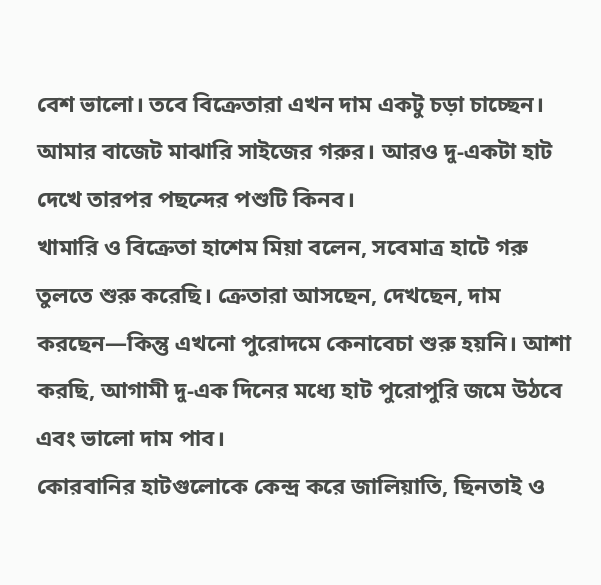বেশ ভালো। তবে বিক্রেতারা এখন দাম একটু চড়া চাচ্ছেন। আমার বাজেট মাঝারি সাইজের গরুর। আরও দু-একটা হাট দেখে তারপর পছন্দের পশুটি কিনব।
খামারি ও বিক্রেতা হাশেম মিয়া বলেন, সবেমাত্র হাটে গরু তুলতে শুরু করেছি। ক্রেতারা আসছেন, দেখছেন, দাম করছেন—কিন্তু এখনো পুরোদমে কেনাবেচা শুরু হয়নি। আশা করছি, আগামী দু-এক দিনের মধ্যে হাট পুরোপুরি জমে উঠবে এবং ভালো দাম পাব।
কোরবানির হাটগুলোকে কেন্দ্র করে জালিয়াতি, ছিনতাই ও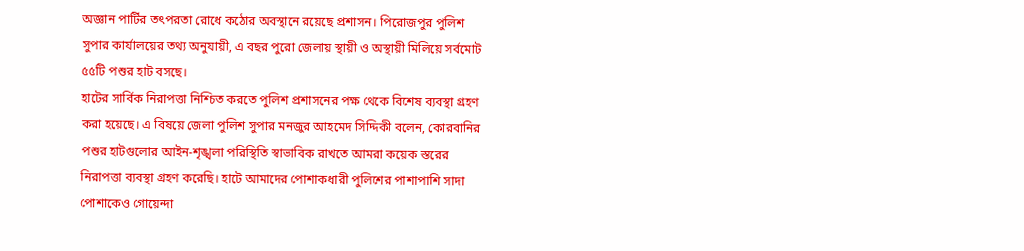অজ্ঞান পার্টির তৎপরতা রোধে কঠোর অবস্থানে রয়েছে প্রশাসন। পিরোজপুর পুলিশ সুপার কার্যালয়ের তথ্য অনুযায়ী, এ বছর পুরো জেলায় স্থায়ী ও অস্থায়ী মিলিয়ে সর্বমোট ৫৫টি পশুর হাট বসছে।
হাটের সার্বিক নিরাপত্তা নিশ্চিত করতে পুলিশ প্রশাসনের পক্ষ থেকে বিশেষ ব্যবস্থা গ্রহণ করা হয়েছে। এ বিষয়ে জেলা পুলিশ সুপার মনজুর আহমেদ সিদ্দিকী বলেন, কোরবানির পশুর হাটগুলোর আইন-শৃঙ্খলা পরিস্থিতি স্বাভাবিক রাখতে আমরা কয়েক স্তরের নিরাপত্তা ব্যবস্থা গ্রহণ করেছি। হাটে আমাদের পোশাকধারী পুলিশের পাশাপাশি সাদা পোশাকেও গোয়েন্দা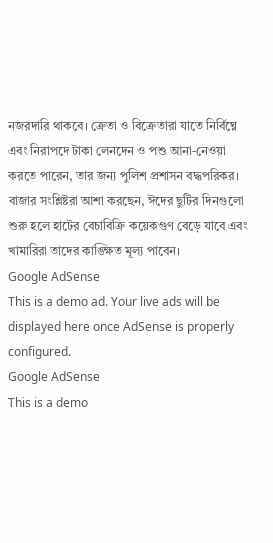নজরদারি থাকবে। ক্রেতা ও বিক্রেতারা যাতে নির্বিঘ্নে এবং নিরাপদে টাকা লেনদেন ও পশু আনা-নেওয়া করতে পারেন, তার জন্য পুলিশ প্রশাসন বদ্ধপরিকর।
বাজার সংশ্লিষ্টরা আশা করছেন, ঈদের ছুটির দিনগুলো শুরু হলে হাটের বেচাবিক্রি কয়েকগুণ বেড়ে যাবে এবং খামারিরা তাদের কাঙ্ক্ষিত মূল্য পাবেন।
Google AdSense
This is a demo ad. Your live ads will be displayed here once AdSense is properly configured.
Google AdSense
This is a demo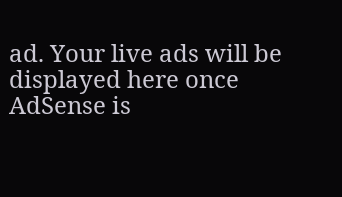ad. Your live ads will be displayed here once AdSense is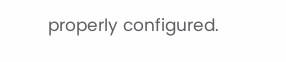properly configured.